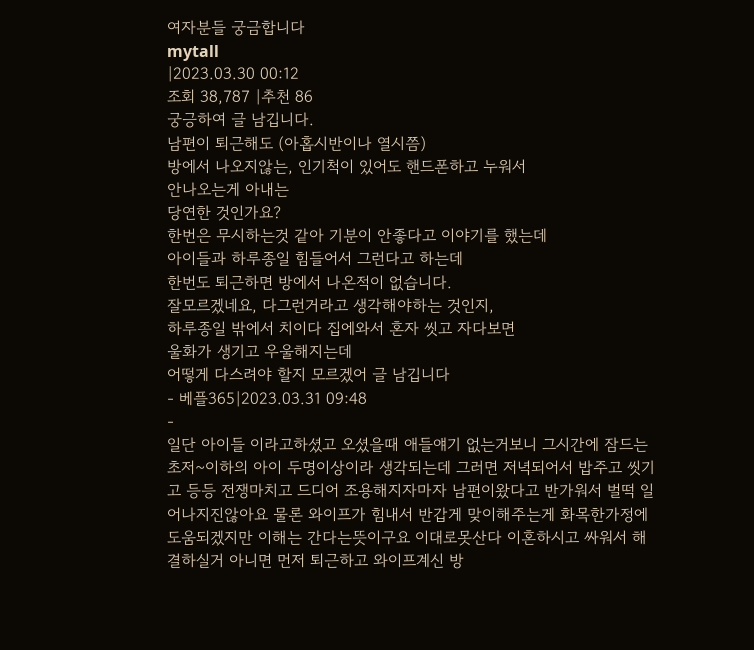여자분들 궁금합니다
mytall
|2023.03.30 00:12
조회 38,787 |추천 86
궁긍하여 글 남깁니다.
남편이 퇴근해도 (아홉시반이나 열시쯤)
방에서 나오지않는, 인기척이 있어도 핸드폰하고 누워서
안나오는게 아내는
당연한 것인가요?
한번은 무시하는것 같아 기분이 안좋다고 이야기를 했는데
아이들과 하루종일 힘들어서 그런다고 하는데
한번도 퇴근하면 방에서 나온적이 없습니다.
잘모르겠네요, 다그런거라고 생각해야하는 것인지,
하루종일 밖에서 치이다 집에와서 혼자 씻고 자다보면
울화가 생기고 우울해지는데
어떻게 다스려야 할지 모르겠어 글 남깁니다
- 베플365|2023.03.31 09:48
-
일단 아이들 이라고하셨고 오셨을때 애들얘기 없는거보니 그시간에 잠드는 초저~이하의 아이 두명이상이라 생각되는데 그러면 저녁되어서 밥주고 씻기고 등등 전쟁마치고 드디어 조용해지자마자 남편이왔다고 반가워서 벌떡 일어나지진않아요 물론 와이프가 힘내서 반갑게 맞이해주는게 화목한가정에 도움되겠지만 이해는 간다는뜻이구요 이대로못산다 이혼하시고 싸워서 해결하실거 아니면 먼저 퇴근하고 와이프계신 방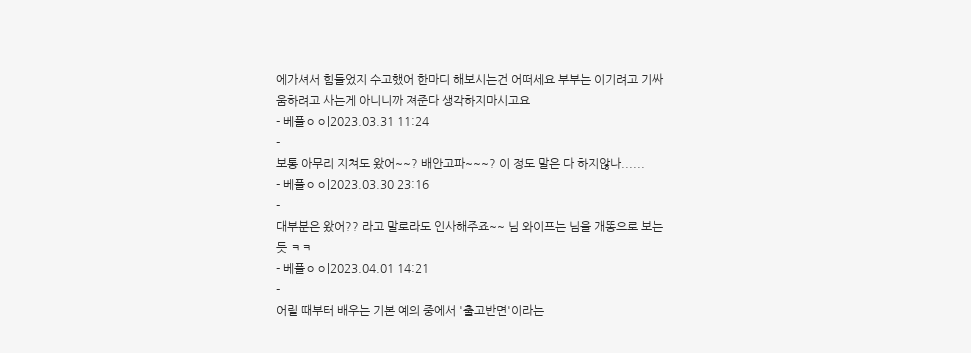에가셔서 힘들었지 수고했어 한마디 해보시는건 어떠세요 부부는 이기려고 기싸움하려고 사는게 아니니까 져준다 생각하지마시고요
- 베플ㅇㅇ|2023.03.31 11:24
-
보통 아무리 지쳐도 왔어~~? 배안고파~~~? 이 정도 말은 다 하지않나......
- 베플ㅇㅇ|2023.03.30 23:16
-
대부분은 왔어?? 라고 말로라도 인사해주죠~~ 님 와이프는 님을 개똥으로 보는듯 ㅋㅋ
- 베플ㅇㅇ|2023.04.01 14:21
-
어릴 때부터 배우는 기본 예의 중에서 '출고반면'이라는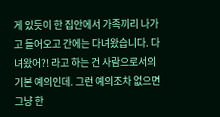게 있듯이 한 집안에서 가족끼리 나가고 들어오고 간에는 다녀왔습니다. 다녀왔어?! 라고 하는 건 사람으로서의 기본 예의인데. 그런 예의조차 없으면 그냥 한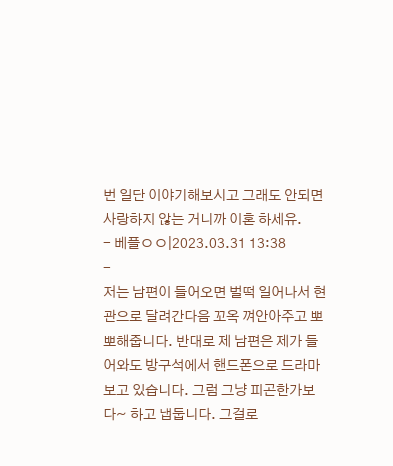번 일단 이야기해보시고 그래도 안되면 사랑하지 않는 거니까 이혼 하세유.
- 베플ㅇㅇ|2023.03.31 13:38
-
저는 남편이 들어오면 벌떡 일어나서 현관으로 달려간다음 꼬옥 껴안아주고 뽀뽀해줍니다. 반대로 제 남편은 제가 들어와도 방구석에서 핸드폰으로 드라마 보고 있습니다. 그럼 그냥 피곤한가보다~ 하고 냅둡니다. 그걸로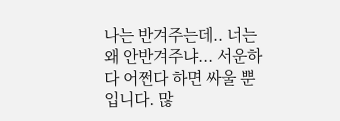나는 반겨주는데.. 너는 왜 안반겨주냐... 서운하다 어쩐다 하면 싸울 뿐 입니다. 많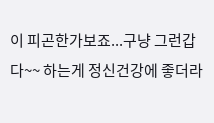이 피곤한가보죠...구냥 그런갑다~~ 하는게 정신건강에 좋더라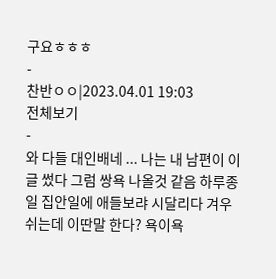구요ㅎㅎㅎ
-
찬반ㅇㅇ|2023.04.01 19:03
전체보기
-
와 다들 대인배네 ... 나는 내 남편이 이글 썼다 그럼 쌍욕 나올것 같음 하루종일 집안일에 애들보랴 시달리다 겨우 쉬는데 이딴말 한다? 욕이욕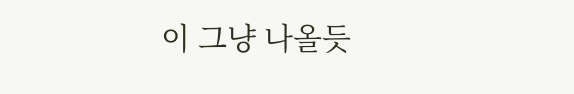이 그냥 나올듯